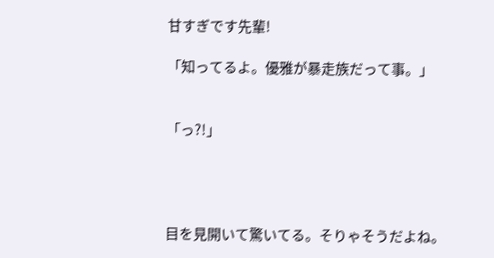甘すぎです先輩!

「知ってるよ。優雅が暴走族だって事。」


「っ?!」




目を見開いて驚いてる。そりゃそうだよね。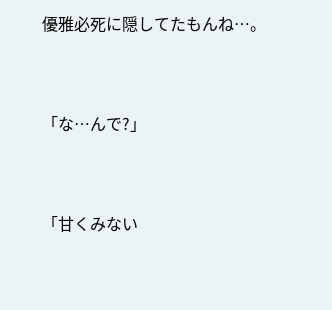優雅必死に隠してたもんね…。


「な…んで?」


「甘くみない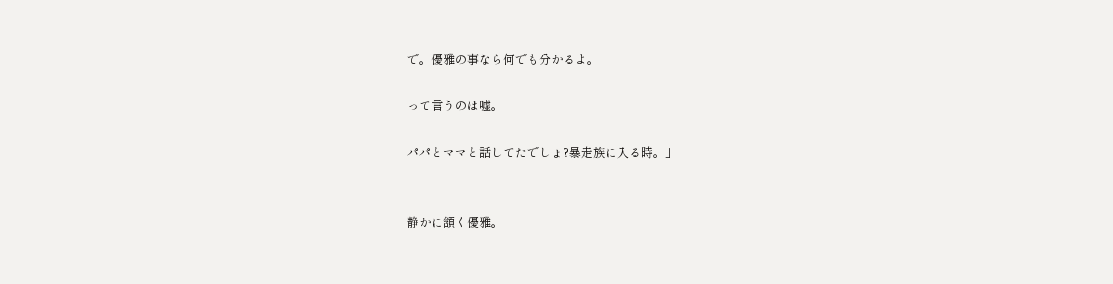で。優雅の事なら何でも分かるよ。

って言うのは嘘。

パパとママと話してたでしょ?暴走族に入る時。」


静かに頷く優雅。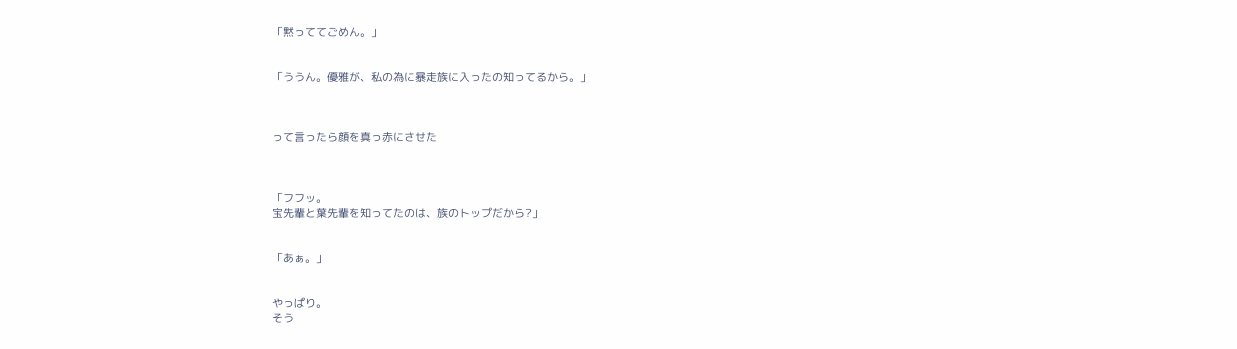「黙っててごめん。」


「ううん。優雅が、私の為に暴走族に入ったの知ってるから。」



って言ったら顔を真っ赤にさせた



「フフッ。
宝先輩と葉先輩を知ってたのは、族のトップだから?」


「あぁ。」


やっぱり。
そう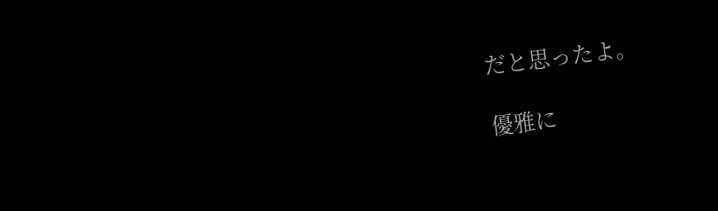だと思ったよ。

優雅に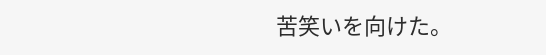苦笑いを向けた。